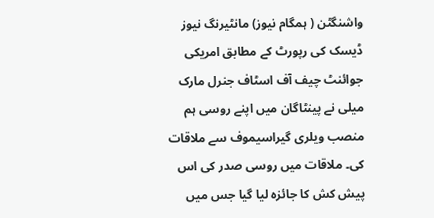واشنگٹن ( ہمگام نیوز) مانٹیرنگ نیوز ڈیسک کی رپورٹ کے مطابق امریکی جوائنٹ چیف آف اسٹاف جنرل مارک میلی نے پینٹاگان میں اپنے روسی ہم منصب ویلری گیراسیموف سے ملاقات کی۔ ملاقات میں روسی صدر کی اس پیش کش کا جائزہ لیا گیا جس میں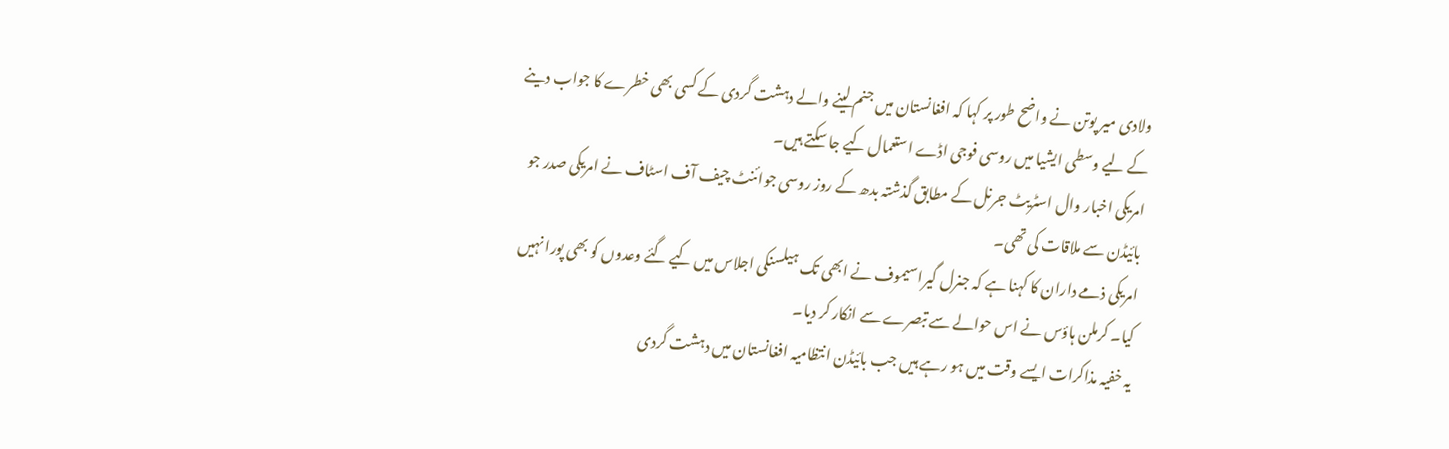ولادی میر پوتن نے واضح طور پر کہا کہ افغانستان میں جنم لینے والے دہشت گردی کے کسی بھی خطرے کا جواب دینے کے لیے وسطی ایشیا میں روسی فوجی اڈے استعمال کیے جا سکتے ہیں۔
امریکی اخبار وال اسٹریٹ جرنل کے مطابق گذشتہ بدھ کے روز روسی جوائنٹ چیف آف اسٹاف نے امریکی صدر جو بائیڈن سے ملاقات کی تھی۔
امریکی ذمے داران کا کہنا ہے کہ جنرل گیراسیموف نے ابھی تک ہیلسنکی اجلاس میں کیے گئے وعدوں کو بھی پورا نہیں کیا۔ کرملن ہاؤس نے اس حوالے سے تبصرے سے انکار کر دیا۔
یہ خفیہ مذاکرات ایسے وقت میں ہو رہے ہیں جب بائیڈن انتظامیہ افغانستان میں دہشت گردی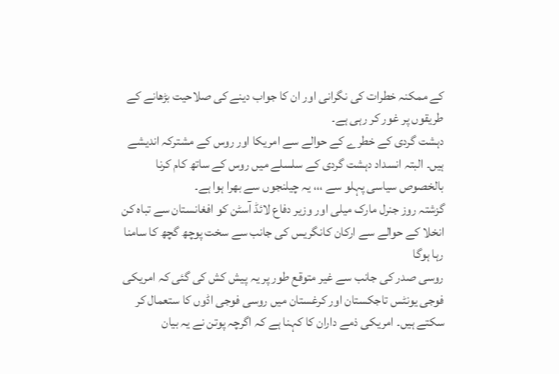کے ممکنہ خطرات کی نگرانی اور ان کا جواب دینے کی صلاحیت بڑھانے کے طریقوں پر غور کر رہی ہے۔
دہشت گردی کے خطرے کے حوالے سے امریکا اور روس کے مشترکہ اندیشے ہیں۔ البتہ انسداد دہشت گردی کے سلسلے میں روس کے ساتھ کام کرنا بالخصوص سیاسی پہلو سے ،،، یہ چیلنجوں سے بھرا ہوا ہے۔
گزشتہ روز جنرل مارک میلی اور وزیر دفاع لائڈ آسٹن کو افغانستان سے تباہ کن انخلا کے حوالے سے ارکان کانگریس کی جانب سے سخت پوچھ گچھ کا سامنا رہا ہوگا
روسی صدر کی جانب سے غیر متوقع طور پر یہ پیش کش کی گئی کہ امریکی فوجی یونٹس تاجکستان اور کرغستان میں روسی فوجی اڈوں کا ستعمال کر سکتے ہیں۔ امریکی ذمے داران کا کہنا ہے کہ اگرچہ پوتن نے یہ بیان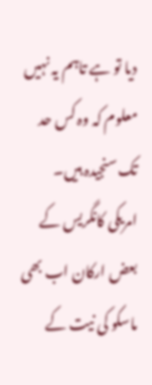دیا تو ہے تاہم یہ نہیں معلوم کہ وہ کس حد تک سنجیدہ ہیں۔
امریکی کانگریس کے بعض ارکان اب بھی ماسکو کی نیت کے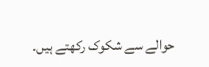حوالے سے شکوک رکھتے ہیں۔